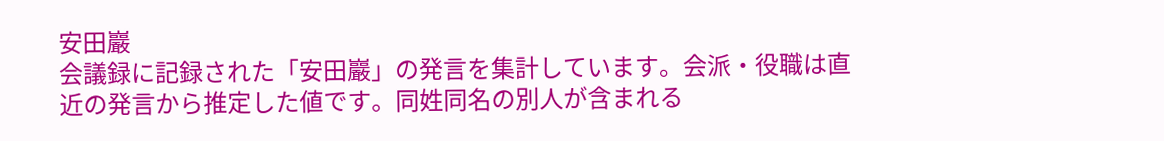安田巖
会議録に記録された「安田巖」の発言を集計しています。会派・役職は直近の発言から推定した値です。同姓同名の別人が含まれる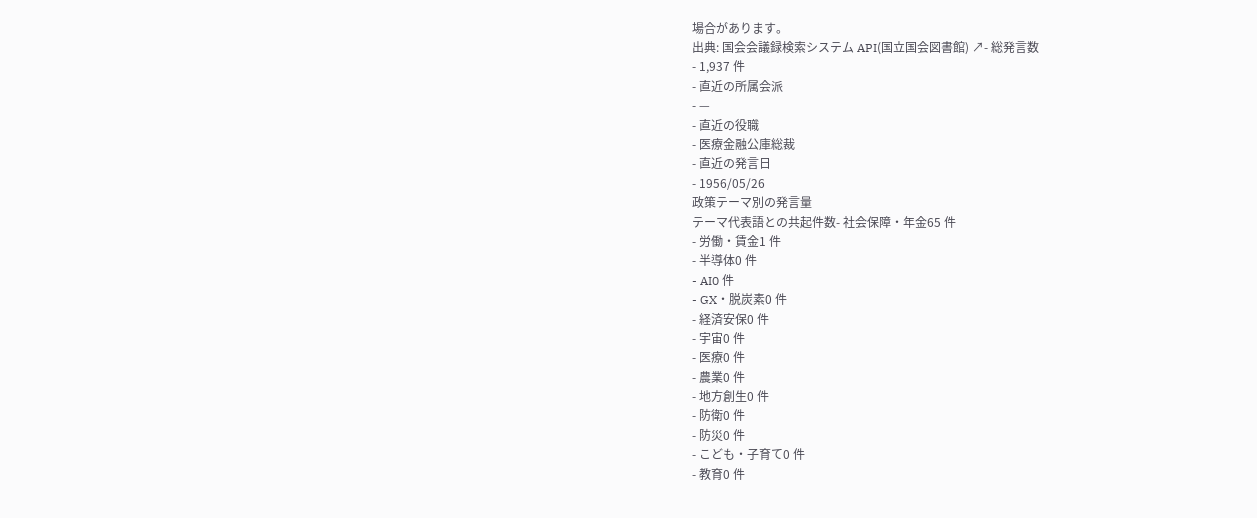場合があります。
出典: 国会会議録検索システム API(国立国会図書館) ↗- 総発言数
- 1,937 件
- 直近の所属会派
- —
- 直近の役職
- 医療金融公庫総裁
- 直近の発言日
- 1956/05/26
政策テーマ別の発言量
テーマ代表語との共起件数- 社会保障・年金65 件
- 労働・賃金1 件
- 半導体0 件
- AI0 件
- GX・脱炭素0 件
- 経済安保0 件
- 宇宙0 件
- 医療0 件
- 農業0 件
- 地方創生0 件
- 防衛0 件
- 防災0 件
- こども・子育て0 件
- 教育0 件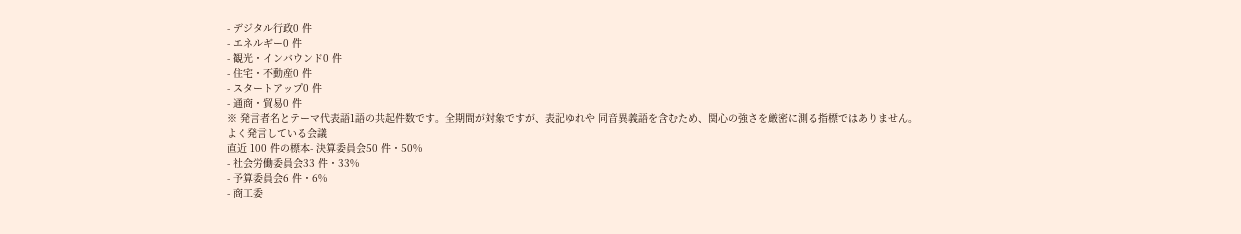- デジタル行政0 件
- エネルギー0 件
- 観光・インバウンド0 件
- 住宅・不動産0 件
- スタートアップ0 件
- 通商・貿易0 件
※ 発言者名とテーマ代表語1語の共起件数です。全期間が対象ですが、表記ゆれや 同音異義語を含むため、関心の強さを厳密に測る指標ではありません。
よく発言している会議
直近 100 件の標本- 決算委員会50 件・50%
- 社会労働委員会33 件・33%
- 予算委員会6 件・6%
- 商工委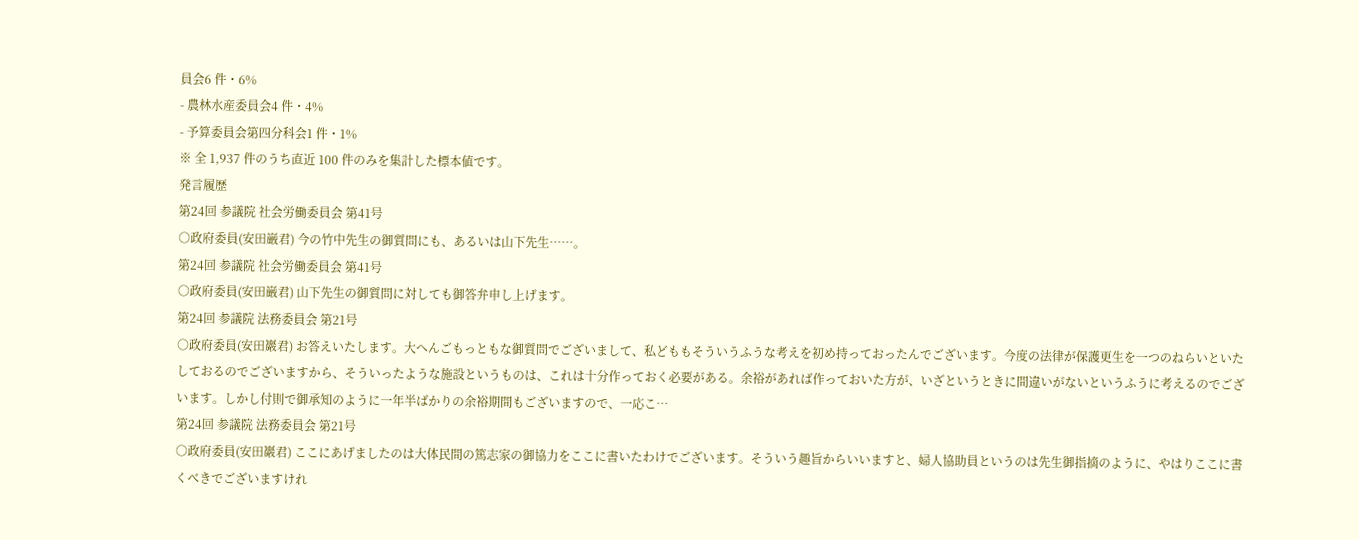員会6 件・6%
- 農林水産委員会4 件・4%
- 予算委員会第四分科会1 件・1%
※ 全 1,937 件のうち直近 100 件のみを集計した標本値です。
発言履歴
第24回 参議院 社会労働委員会 第41号
○政府委員(安田巌君) 今の竹中先生の御質問にも、あるいは山下先生……。
第24回 参議院 社会労働委員会 第41号
○政府委員(安田巌君) 山下先生の御質問に対しても御答弁申し上げます。
第24回 参議院 法務委員会 第21号
○政府委員(安田巖君) お答えいたします。大へんごもっともな御質問でございまして、私どももそういうふうな考えを初め持っておったんでございます。今度の法律が保護更生を一つのねらいといたしておるのでございますから、そういったような施設というものは、これは十分作っておく必要がある。余裕があれば作っておいた方が、いざというときに間違いがないというふうに考えるのでございます。しかし付則で御承知のように一年半ばかりの余裕期間もございますので、一応こ…
第24回 参議院 法務委員会 第21号
○政府委員(安田巖君) ここにあげましたのは大体民間の篤志家の御協力をここに書いたわけでございます。そういう趣旨からいいますと、婦人協助員というのは先生御指摘のように、やはりここに書くべきでございますけれ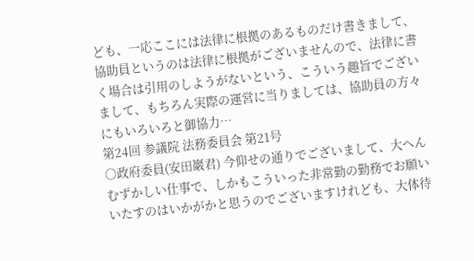ども、一応ここには法律に根拠のあるものだけ書きまして、協助員というのは法律に根拠がございませんので、法律に書く場合は引用のしようがないという、こういう趣旨でございまして、もちろん実際の運営に当りましては、協助員の方々にもいろいろと御協力…
第24回 参議院 法務委員会 第21号
○政府委員(安田巖君) 今仰せの通りでございまして、大へんむずかしい仕事で、しかもこういった非常勤の勤務でお願いいたすのはいかがかと思うのでございますけれども、大体待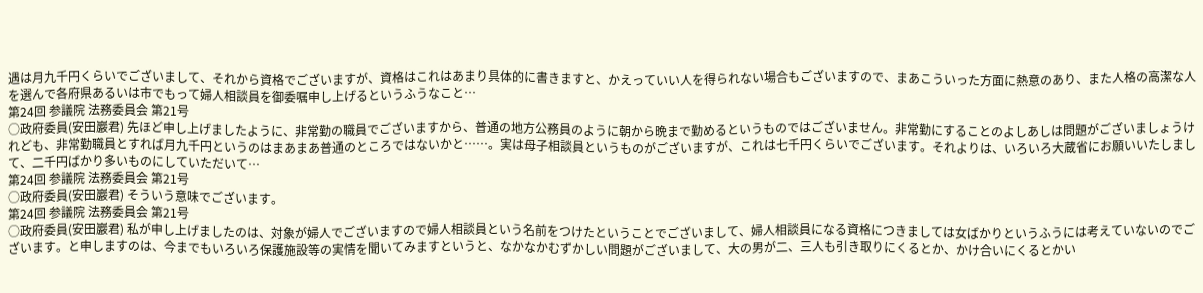遇は月九千円くらいでございまして、それから資格でございますが、資格はこれはあまり具体的に書きますと、かえっていい人を得られない場合もございますので、まあこういった方面に熱意のあり、また人格の高潔な人を選んで各府県あるいは市でもって婦人相談員を御委嘱申し上げるというふうなこと…
第24回 参議院 法務委員会 第21号
○政府委員(安田巖君) 先ほど申し上げましたように、非常勤の職員でございますから、普通の地方公務員のように朝から晩まで勤めるというものではございません。非常勤にすることのよしあしは問題がございましょうけれども、非常勤職員とすれば月九千円というのはまあまあ普通のところではないかと……。実は母子相談員というものがございますが、これは七千円くらいでございます。それよりは、いろいろ大蔵省にお願いいたしまして、二千円ばかり多いものにしていただいて…
第24回 参議院 法務委員会 第21号
○政府委員(安田巖君) そういう意味でございます。
第24回 参議院 法務委員会 第21号
○政府委員(安田巖君) 私が申し上げましたのは、対象が婦人でございますので婦人相談員という名前をつけたということでございまして、婦人相談員になる資格につきましては女ばかりというふうには考えていないのでございます。と申しますのは、今までもいろいろ保護施設等の実情を聞いてみますというと、なかなかむずかしい問題がございまして、大の男が二、三人も引き取りにくるとか、かけ合いにくるとかい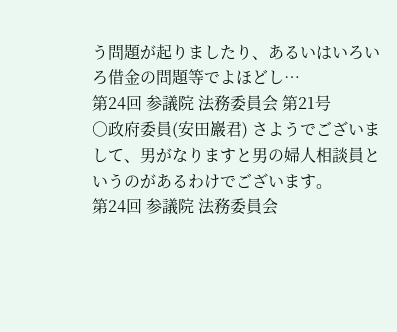う問題が起りましたり、あるいはいろいろ借金の問題等でよほどし…
第24回 参議院 法務委員会 第21号
○政府委員(安田巖君) さようでございまして、男がなりますと男の婦人相談員というのがあるわけでございます。
第24回 参議院 法務委員会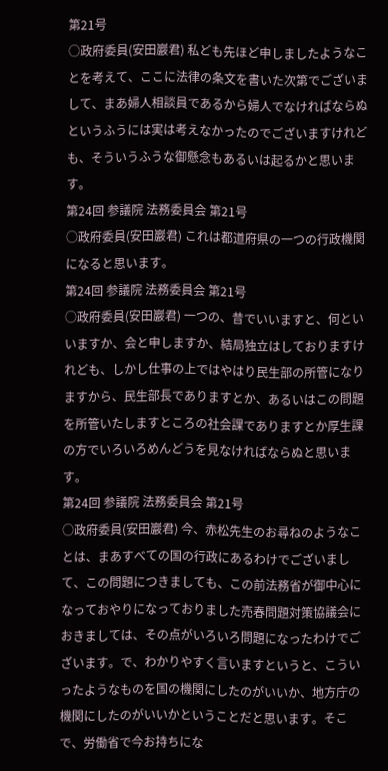第21号
○政府委員(安田巖君) 私ども先ほど申しましたようなことを考えて、ここに法律の条文を書いた次第でございまして、まあ婦人相談員であるから婦人でなければならぬというふうには実は考えなかったのでございますけれども、そういうふうな御懸念もあるいは起るかと思います。
第24回 参議院 法務委員会 第21号
○政府委員(安田巖君) これは都道府県の一つの行政機関になると思います。
第24回 参議院 法務委員会 第21号
○政府委員(安田巖君) 一つの、昔でいいますと、何といいますか、会と申しますか、結局独立はしておりますけれども、しかし仕事の上ではやはり民生部の所管になりますから、民生部長でありますとか、あるいはこの問題を所管いたしますところの社会課でありますとか厚生課の方でいろいろめんどうを見なければならぬと思います。
第24回 参議院 法務委員会 第21号
○政府委員(安田巖君) 今、赤松先生のお尋ねのようなことは、まあすべての国の行政にあるわけでございまして、この問題につきましても、この前法務省が御中心になっておやりになっておりました売春問題対策協議会におきましては、その点がいろいろ問題になったわけでございます。で、わかりやすく言いますというと、こういったようなものを国の機関にしたのがいいか、地方庁の機関にしたのがいいかということだと思います。そこで、労働省で今お持ちにな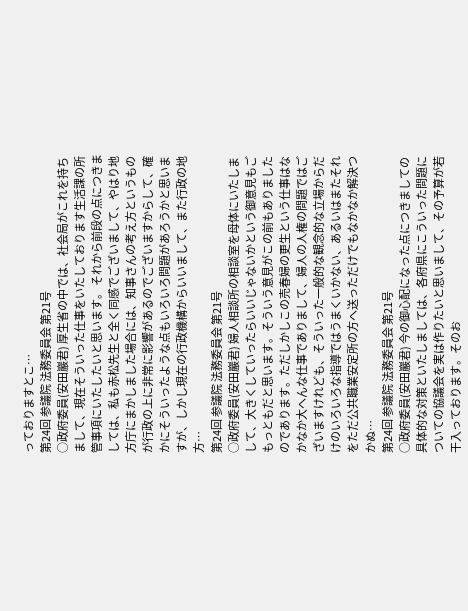っておりますとこ…
第24回 参議院 法務委員会 第21号
○政府委員(安田巖君) 厚生省の中では、社会局がこれを持ちまして、現在そういった仕事をいたしております生活課の所管事項にいたしたいと思います。 それから前段の点につきましては、私も赤松先生と全く同感でございまして、やはり地方庁にまかしました場合には、知事さんの考え方というものが行政の上に非常に影響があるのでございますからして、確かにそういったような点もいろいろ問題があろうかと思いますが、しかし現在の行政機構からいいまして、また行政の地方…
第24回 参議院 法務委員会 第21号
○政府委員(安田巖君) 婦人相談所の相談室を母体にいたしまして、大きくしていったらいいじゃないかという御意見もごもっともだと思います。そういう意見がこの前もありましたのであります。ただしかしこの売春婦の更生という仕事はなかなか大へんな仕事でありまして、婦人の人権の問題ではございますけれども、そういった一般的な観念的な立場からだけのいろいろな指導ではうまくいかない、あるいはまたそれをただ公共職業安定所の方へ送っただけでもなかなか解決つかぬ…
第24回 参議院 法務委員会 第21号
○政府委員(安田巖君) 今の御心配になった点につきましての具体的な対策といたしましては、各府県にこういった問題についての協議会を実は作りたいと思いまして、その予算が若干入っております。そのお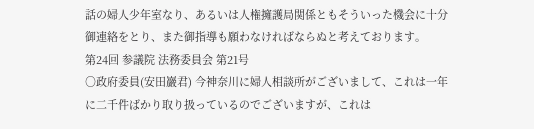話の婦人少年室なり、あるいは人権擁護局関係ともそういった機会に十分御連絡をとり、また御指導も願わなければならぬと考えております。
第24回 参議院 法務委員会 第21号
○政府委員(安田巖君) 今神奈川に婦人相談所がございまして、これは一年に二千件ばかり取り扱っているのでございますが、これは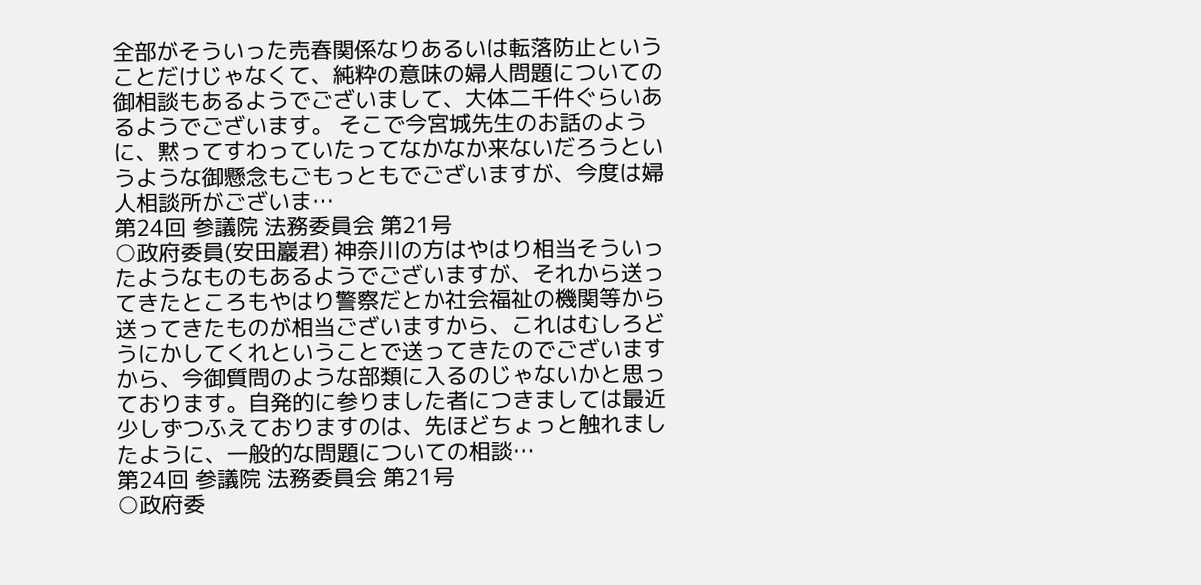全部がそういった売春関係なりあるいは転落防止ということだけじゃなくて、純粋の意味の婦人問題についての御相談もあるようでございまして、大体二千件ぐらいあるようでございます。 そこで今宮城先生のお話のように、黙ってすわっていたってなかなか来ないだろうというような御懸念もごもっともでございますが、今度は婦人相談所がございま…
第24回 参議院 法務委員会 第21号
○政府委員(安田巖君) 神奈川の方はやはり相当そういったようなものもあるようでございますが、それから送ってきたところもやはり警察だとか社会福祉の機関等から送ってきたものが相当ございますから、これはむしろどうにかしてくれということで送ってきたのでございますから、今御質問のような部類に入るのじゃないかと思っております。自発的に参りました者につきましては最近少しずつふえておりますのは、先ほどちょっと触れましたように、一般的な問題についての相談…
第24回 参議院 法務委員会 第21号
○政府委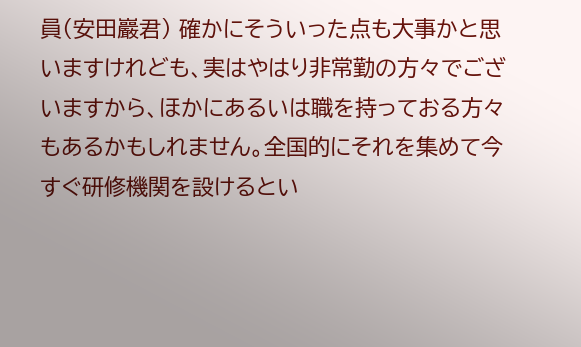員(安田巖君) 確かにそういった点も大事かと思いますけれども、実はやはり非常勤の方々でございますから、ほかにあるいは職を持っておる方々もあるかもしれません。全国的にそれを集めて今すぐ研修機関を設けるとい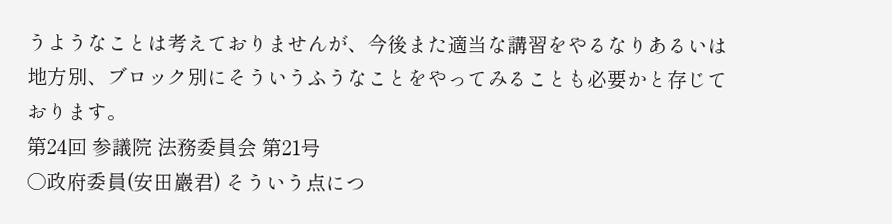うようなことは考えておりませんが、今後また適当な講習をやるなりあるいは地方別、ブロック別にそういうふうなことをやってみることも必要かと存じております。
第24回 参議院 法務委員会 第21号
○政府委員(安田巖君) そういう点につ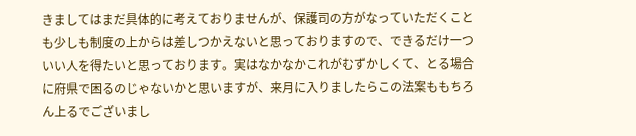きましてはまだ具体的に考えておりませんが、保護司の方がなっていただくことも少しも制度の上からは差しつかえないと思っておりますので、できるだけ一ついい人を得たいと思っております。実はなかなかこれがむずかしくて、とる場合に府県で困るのじゃないかと思いますが、来月に入りましたらこの法案ももちろん上るでございまし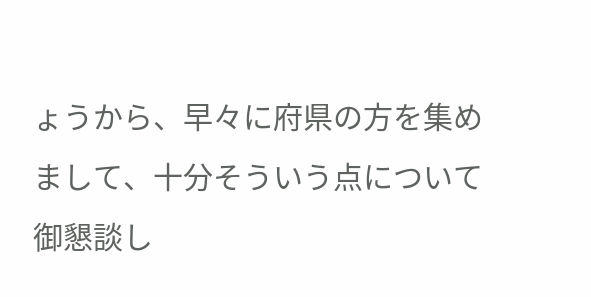ょうから、早々に府県の方を集めまして、十分そういう点について御懇談し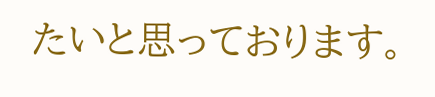たいと思っております。